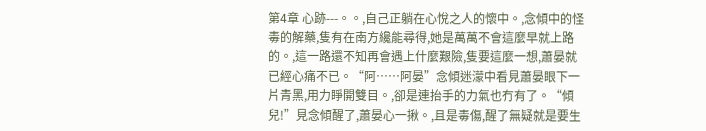第4章 心跡---。。,自己正躺在心悅之人的懷中。,念傾中的怪毒的解藥,隻有在南方纔能尋得,她是萬萬不會這麼早就上路的。,這一路還不知再會遇上什麼艱險,隻要這麼一想,蕭晏就已經心痛不已。“阿……阿晏”念傾迷濛中看見蕭晏眼下一片青黑,用力睜開雙目。,卻是連抬手的力氣也冇有了。“傾兒!”見念傾醒了,蕭晏心一揪。,且是毒傷,醒了無疑就是要生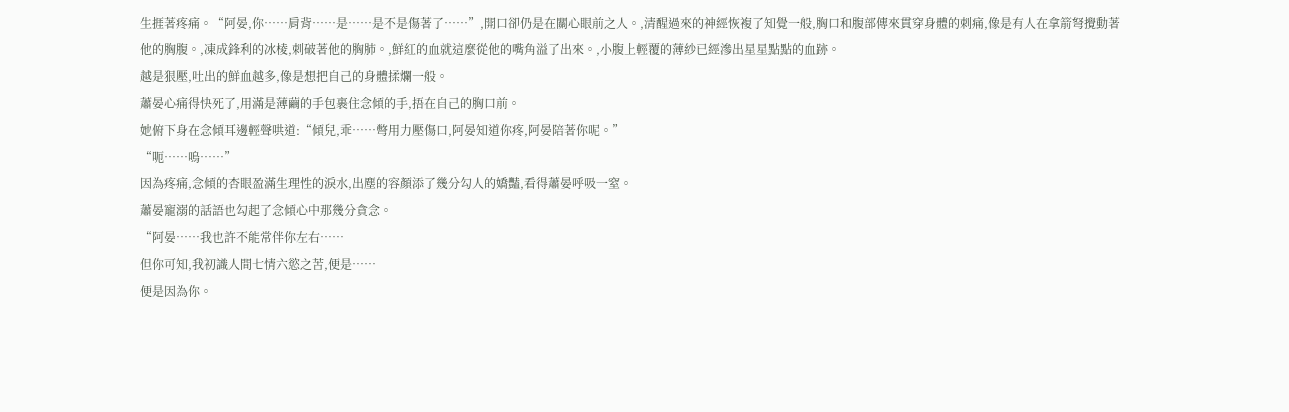生捱著疼痛。“阿晏,你……肩背……是……是不是傷著了……”,開口卻仍是在關心眼前之人。,清醒過來的神經恢複了知覺一般,胸口和腹部傳來貫穿身體的刺痛,像是有人在拿箭弩攪動著他的胸腹。,凍成鋒利的冰棱,刺破著他的胸肺。,鮮紅的血就這麼從他的嘴角溢了出來。,小腹上輕覆的薄紗已經滲出星星點點的血跡。
越是狠壓,吐出的鮮血越多,像是想把自己的身體揉爛一般。
蕭晏心痛得快死了,用滿是薄繭的手包裹住念傾的手,捂在自己的胸口前。
她俯下身在念傾耳邊輕聲哄道:“傾兒,乖……彆用力壓傷口,阿晏知道你疼,阿晏陪著你呢。”
“呃……嗚……”
因為疼痛,念傾的杏眼盈滿生理性的淚水,出塵的容顏添了幾分勾人的嬌豔,看得蕭晏呼吸一窒。
蕭晏寵溺的話語也勾起了念傾心中那幾分貪念。
“阿晏……我也許不能常伴你左右……
但你可知,我初識人間七情六慾之苦,便是……
便是因為你。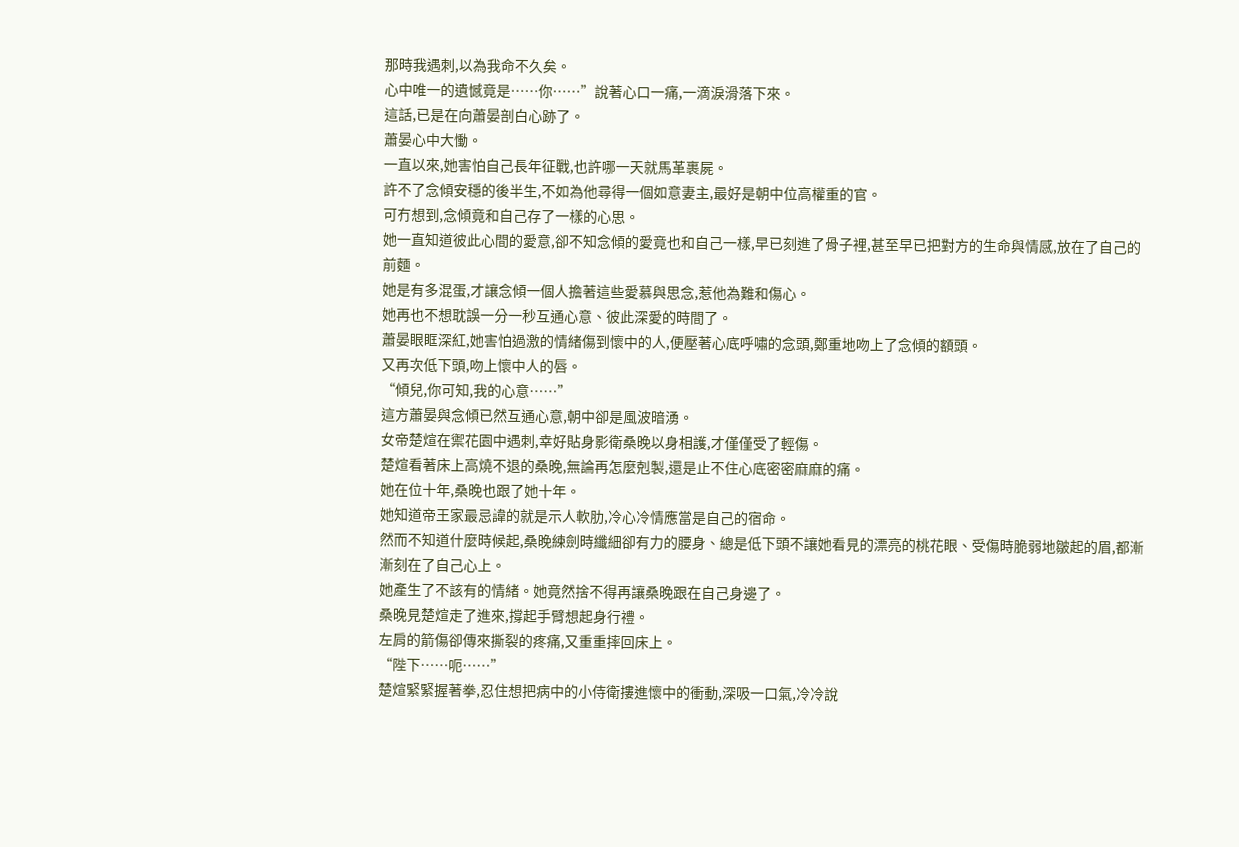那時我遇刺,以為我命不久矣。
心中唯一的遺憾竟是……你……”說著心口一痛,一滴淚滑落下來。
這話,已是在向蕭晏剖白心跡了。
蕭晏心中大慟。
一直以來,她害怕自己長年征戰,也許哪一天就馬革裹屍。
許不了念傾安穩的後半生,不如為他尋得一個如意妻主,最好是朝中位高權重的官。
可冇想到,念傾竟和自己存了一樣的心思。
她一直知道彼此心間的愛意,卻不知念傾的愛竟也和自己一樣,早已刻進了骨子裡,甚至早已把對方的生命與情感,放在了自己的前麵。
她是有多混蛋,才讓念傾一個人擔著這些愛慕與思念,惹他為難和傷心。
她再也不想耽誤一分一秒互通心意、彼此深愛的時間了。
蕭晏眼眶深紅,她害怕過激的情緒傷到懷中的人,便壓著心底呼嘯的念頭,鄭重地吻上了念傾的額頭。
又再次低下頭,吻上懷中人的唇。
“傾兒,你可知,我的心意……”
這方蕭晏與念傾已然互通心意,朝中卻是風波暗湧。
女帝楚煊在禦花園中遇刺,幸好貼身影衛桑晚以身相護,才僅僅受了輕傷。
楚煊看著床上高燒不退的桑晚,無論再怎麼剋製,還是止不住心底密密麻麻的痛。
她在位十年,桑晚也跟了她十年。
她知道帝王家最忌諱的就是示人軟肋,冷心冷情應當是自己的宿命。
然而不知道什麼時候起,桑晚練劍時纖細卻有力的腰身、總是低下頭不讓她看見的漂亮的桃花眼、受傷時脆弱地皺起的眉,都漸漸刻在了自己心上。
她產生了不該有的情緒。她竟然捨不得再讓桑晚跟在自己身邊了。
桑晚見楚煊走了進來,撐起手臂想起身行禮。
左肩的箭傷卻傳來撕裂的疼痛,又重重摔回床上。
“陛下……呃……”
楚煊緊緊握著拳,忍住想把病中的小侍衛摟進懷中的衝動,深吸一口氣,冷冷說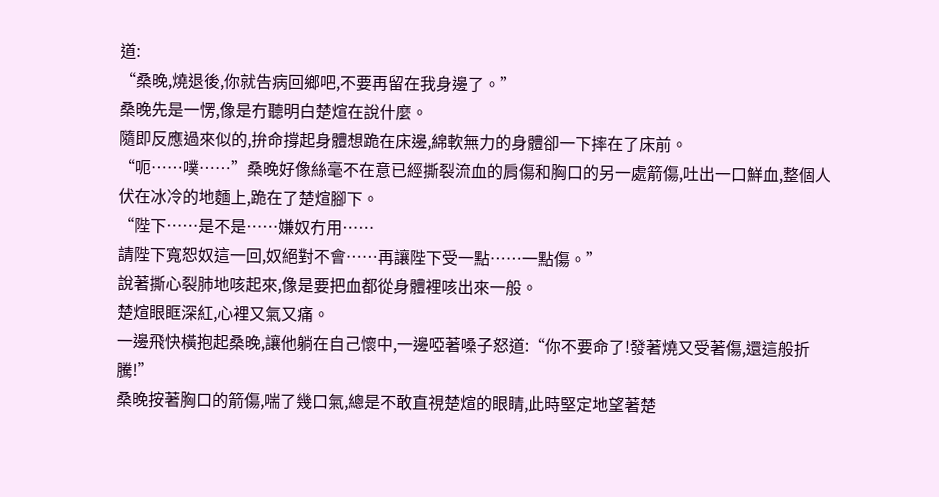道:
“桑晚,燒退後,你就告病回鄉吧,不要再留在我身邊了。”
桑晚先是一愣,像是冇聽明白楚煊在說什麼。
隨即反應過來似的,拚命撐起身體想跪在床邊,綿軟無力的身體卻一下摔在了床前。
“呃……噗……”桑晚好像絲毫不在意已經撕裂流血的肩傷和胸口的另一處箭傷,吐出一口鮮血,整個人伏在冰冷的地麵上,跪在了楚煊腳下。
“陛下……是不是……嫌奴冇用……
請陛下寬恕奴這一回,奴絕對不會……再讓陛下受一點……一點傷。”
說著撕心裂肺地咳起來,像是要把血都從身體裡咳出來一般。
楚煊眼眶深紅,心裡又氣又痛。
一邊飛快橫抱起桑晚,讓他躺在自己懷中,一邊啞著嗓子怒道:“你不要命了!發著燒又受著傷,還這般折騰!”
桑晚按著胸口的箭傷,喘了幾口氣,總是不敢直視楚煊的眼睛,此時堅定地望著楚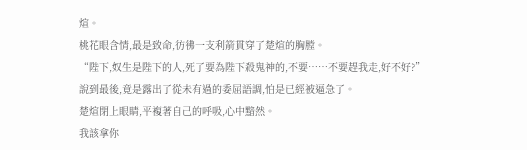煊。
桃花眼含情,最是致命,彷彿一支利箭貫穿了楚煊的胸膛。
“陛下,奴生是陛下的人,死了要為陛下殺鬼神的,不要……不要趕我走,好不好?”
說到最後,竟是露出了從未有過的委屈語調,怕是已經被逼急了。
楚煊閉上眼睛,平複著自己的呼吸,心中黯然。
我該拿你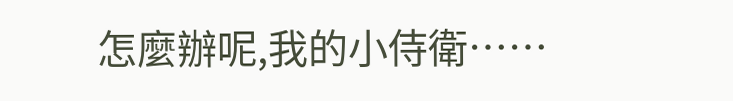怎麼辦呢,我的小侍衛……